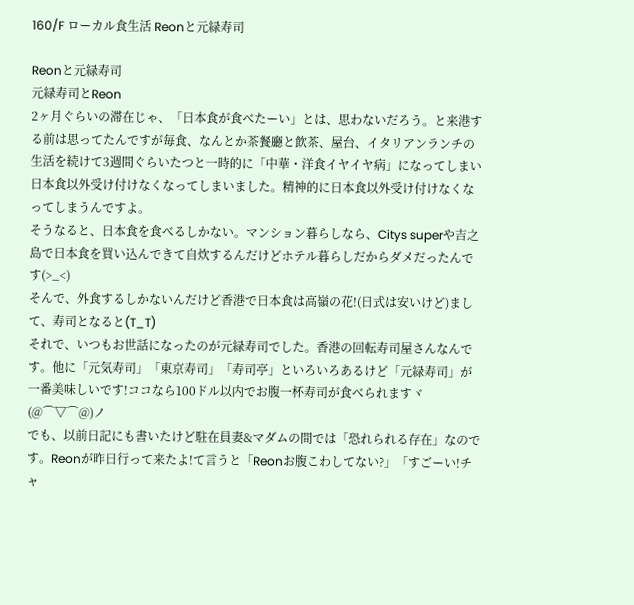160/F ローカル食生活 Reonと元緑寿司

Reonと元緑寿司
元緑寿司とReon
2ヶ月ぐらいの滞在じゃ、「日本食が食べたーい」とは、思わないだろう。と来港する前は思ってたんですが毎食、なんとか茶餐廳と飲茶、屋台、イタリアンランチの生活を続けて3週間ぐらいたつと一時的に「中華・洋食イヤイヤ病」になってしまい日本食以外受け付けなくなってしまいました。精神的に日本食以外受け付けなくなってしまうんですよ。
そうなると、日本食を食べるしかない。マンション暮らしなら、Citys superや吉之島で日本食を買い込んできて自炊するんだけどホテル暮らしだからダメだったんです(>_<)
そんで、外食するしかないんだけど香港で日本食は高嶺の花!(日式は安いけど)まして、寿司となると(T_T)
それで、いつもお世話になったのが元緑寿司でした。香港の回転寿司屋さんなんです。他に「元気寿司」「東京寿司」「寿司亭」といろいろあるけど「元緑寿司」が一番美味しいです!ココなら100ドル以内でお腹一杯寿司が食べられますヾ(@⌒▽⌒@)ノ
でも、以前日記にも書いたけど駐在員妻&マダムの間では「恐れられる存在」なのです。Reonが昨日行って来たよ!て言うと「Reonお腹こわしてない?」「すごーい!チャ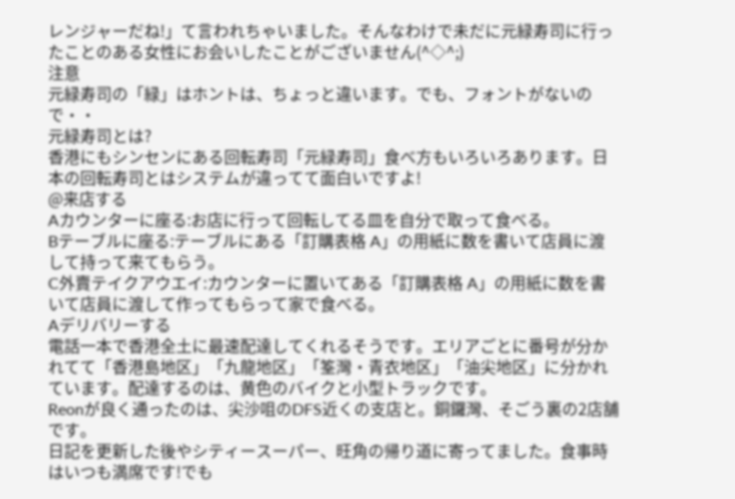レンジャーだね!」て言われちゃいました。そんなわけで未だに元緑寿司に行ったことのある女性にお会いしたことがございません(^◇^;)
注意
元緑寿司の「緑」はホントは、ちょっと違います。でも、フォントがないので・・
元緑寿司とは?
香港にもシンセンにある回転寿司「元緑寿司」食べ方もいろいろあります。日本の回転寿司とはシステムが違ってて面白いですよ!
@来店する
Aカウンターに座る:お店に行って回転してる皿を自分で取って食べる。
Bテーブルに座る:テーブルにある「訂購表格 A」の用紙に数を書いて店員に渡して持って来てもらう。
C外賣テイクアウエイ:カウンターに置いてある「訂購表格 A」の用紙に数を書いて店員に渡して作ってもらって家で食べる。
Aデリバリーする
電話一本で香港全土に最速配達してくれるそうです。エリアごとに番号が分かれてて「香港島地区」「九龍地区」「筌灣・青衣地区」「油尖地区」に分かれています。配達するのは、黄色のバイクと小型トラックです。
Reonが良く通ったのは、尖沙咀のDFS近くの支店と。銅鑼灣、そごう裏の2店舗です。
日記を更新した後やシティースーパー、旺角の帰り道に寄ってました。食事時はいつも満席です!でも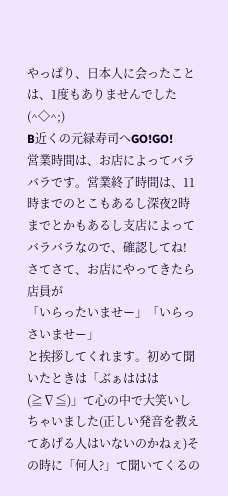やっぱり、日本人に会ったことは、1度もありませんでした(^◇^;)
B近くの元緑寿司へGO!GO!
営業時間は、お店によってバラバラです。営業終了時間は、11時までのとこもあるし深夜2時までとかもあるし支店によってバラバラなので、確認してね!
さてさて、お店にやってきたら店員が
「いらったいませー」「いらっさいませー」
と挨拶してくれます。初めて聞いたときは「ぶぁははは(≧∇≦)」て心の中で大笑いしちゃいました(正しい発音を教えてあげる人はいないのかねぇ)その時に「何人?」て聞いてくるの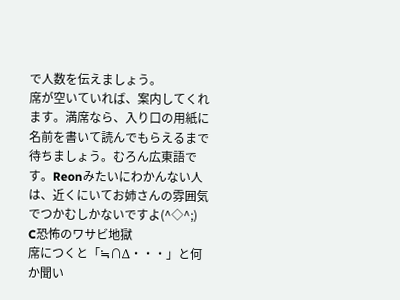で人数を伝えましょう。
席が空いていれば、案内してくれます。満席なら、入り口の用紙に名前を書いて読んでもらえるまで待ちましょう。むろん広東語です。Reonみたいにわかんない人は、近くにいてお姉さんの雰囲気でつかむしかないですよ(^◇^;)
C恐怖のワサビ地獄
席につくと「≒∩Δ・・・」と何か聞い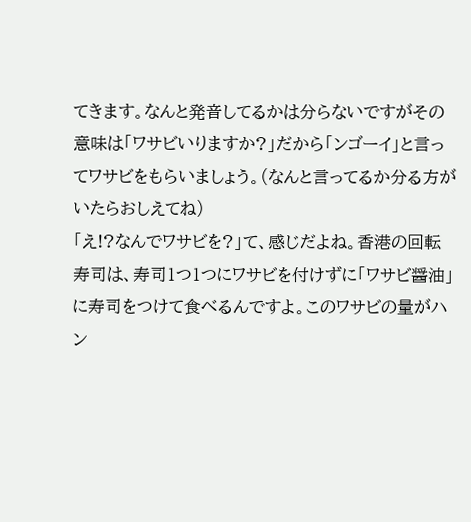てきます。なんと発音してるかは分らないですがその意味は「ワサビいりますか?」だから「ンゴーイ」と言ってワサビをもらいましょう。(なんと言ってるか分る方がいたらおしえてね)
「え!?なんでワサビを?」て、感じだよね。香港の回転寿司は、寿司1つ1つにワサビを付けずに「ワサビ醤油」に寿司をつけて食べるんですよ。このワサビの量がハン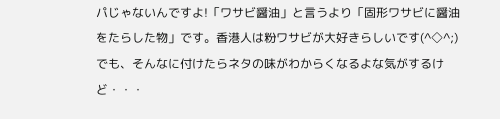パじゃないんですよ!「ワサビ醤油」と言うより「固形ワサビに醤油をたらした物」です。香港人は粉ワサビが大好きらしいです(^◇^;)でも、そんなに付けたらネタの味がわからくなるよな気がするけど・・・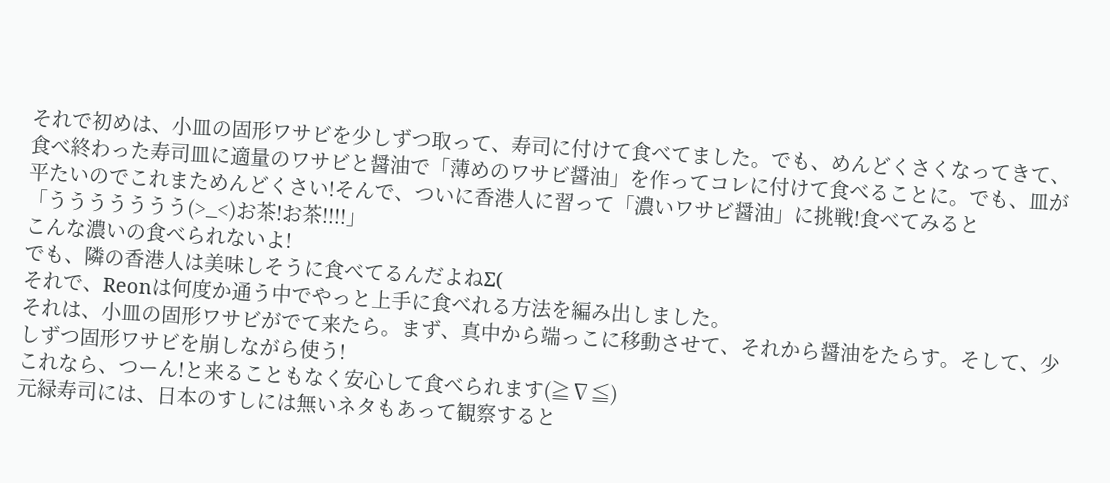それで初めは、小皿の固形ワサビを少しずつ取って、寿司に付けて食べてました。でも、めんどくさくなってきて、食べ終わった寿司皿に適量のワサビと醤油で「薄めのワサビ醤油」を作ってコレに付けて食べることに。でも、皿が平たいのでこれまためんどくさい!そんで、ついに香港人に習って「濃いワサビ醤油」に挑戦!食べてみると
「ううううううう(>_<)お茶!お茶!!!!」
こんな濃いの食べられないよ!
でも、隣の香港人は美味しそうに食べてるんだよねΣ(
それで、Reonは何度か通う中でやっと上手に食べれる方法を編み出しました。
それは、小皿の固形ワサビがでて来たら。まず、真中から端っこに移動させて、それから醤油をたらす。そして、少しずつ固形ワサビを崩しながら使う!
これなら、つーん!と来ることもなく安心して食べられます(≧∇≦)
元緑寿司には、日本のすしには無いネタもあって観察すると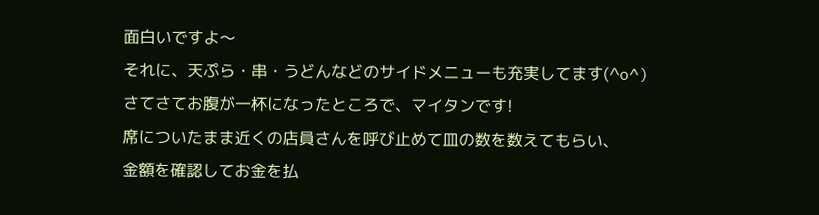面白いですよ〜
それに、天ぷら・串・うどんなどのサイドメニューも充実してます(^o^)
さてさてお腹が一杯になったところで、マイタンです!
席についたまま近くの店員さんを呼び止めて皿の数を数えてもらい、
金額を確認してお金を払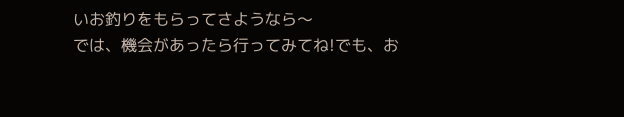いお釣りをもらってさようなら〜
では、機会があったら行ってみてね!でも、お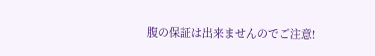腹の保証は出来ませんのでご注意!